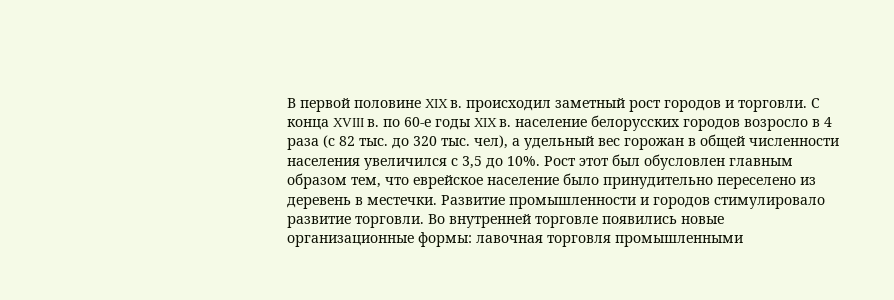В первой половине XIX в. происходил заметный рост городов и торговли. С конца XVIII в. по 60-е годы XIX в. население белорусских городов возросло в 4 раза (с 82 тыс. до 320 тыс. чел), а удельный вес горожан в общей численности населения увеличился с 3,5 до 10%. Рост этот был обусловлен главным образом тем, что еврейское население было принудительно переселено из деревень в местечки. Развитие промышленности и городов стимулировало развитие торговли. Во внутренней торговле появились новые организационные формы: лавочная торговля промышленными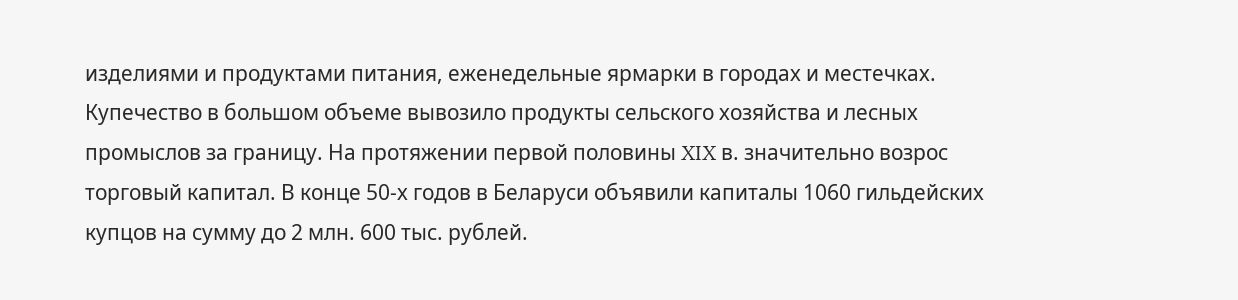изделиями и продуктами питания, еженедельные ярмарки в городах и местечках. Купечество в большом объеме вывозило продукты сельского хозяйства и лесных промыслов за границу. На протяжении первой половины XIX в. значительно возрос торговый капитал. В конце 50-х годов в Беларуси объявили капиталы 1060 гильдейских купцов на сумму до 2 млн. 600 тыс. рублей.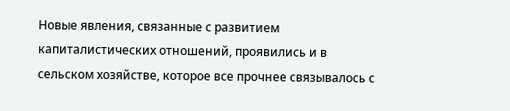Новые явления, связанные с развитием капиталистических отношений, проявились и в сельском хозяйстве, которое все прочнее связывалось с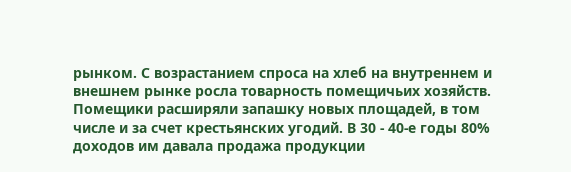рынком. С возрастанием спроса на хлеб на внутреннем и внешнем рынке росла товарность помещичьих хозяйств. Помещики расширяли запашку новых площадей, в том числе и за счет крестьянских угодий. В 30 - 40-е годы 80% доходов им давала продажа продукции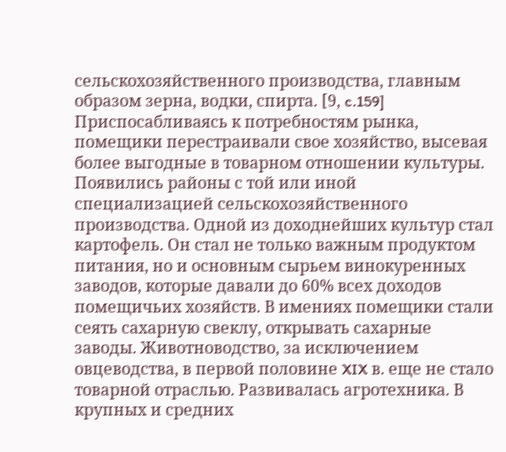сельскохозяйственного производства, главным образом зерна, водки, спирта. [9, c.159]
Приспосабливаясь к потребностям рынка, помещики перестраивали свое хозяйство, высевая более выгодные в товарном отношении культуры. Появились районы с той или иной специализацией сельскохозяйственного производства. Одной из доходнейших культур стал картофель. Он стал не только важным продуктом питания, но и основным сырьем винокуренных заводов, которые давали до 60% всех доходов помещичьих хозяйств. В имениях помещики стали сеять сахарную свеклу, открывать сахарные заводы. Животноводство, за исключением овцеводства, в первой половине XIX в. еще не стало товарной отраслью. Развивалась агротехника. В крупных и средних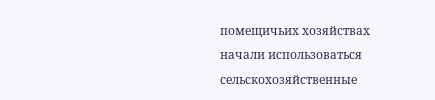помещичьих хозяйствах начали использоваться сельскохозяйственные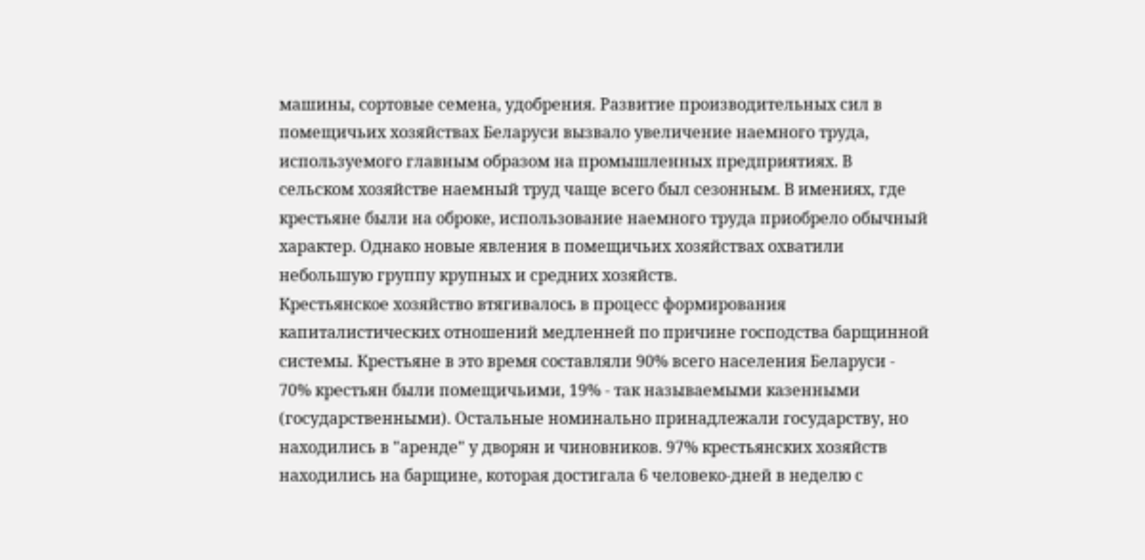машины, сортовые семена, удобрения. Развитие производительных сил в помещичьих хозяйствах Беларуси вызвало увеличение наемного труда, используемого главным образом на промышленных предприятиях. В сельском хозяйстве наемный труд чаще всего был сезонным. В имениях, где крестьяне были на оброке, использование наемного труда приобрело обычный характер. Однако новые явления в помещичьих хозяйствах охватили небольшую группу крупных и средних хозяйств.
Крестьянское хозяйство втягивалось в процесс формирования капиталистических отношений медленней по причине господства барщинной системы. Крестьяне в это время составляли 90% всего населения Беларуси - 70% крестьян были помещичьими, 19% - так называемыми казенными (государственными). Остальные номинально принадлежали государству, но находились в "аренде" у дворян и чиновников. 97% крестьянских хозяйств находились на барщине, которая достигала 6 человеко-дней в неделю с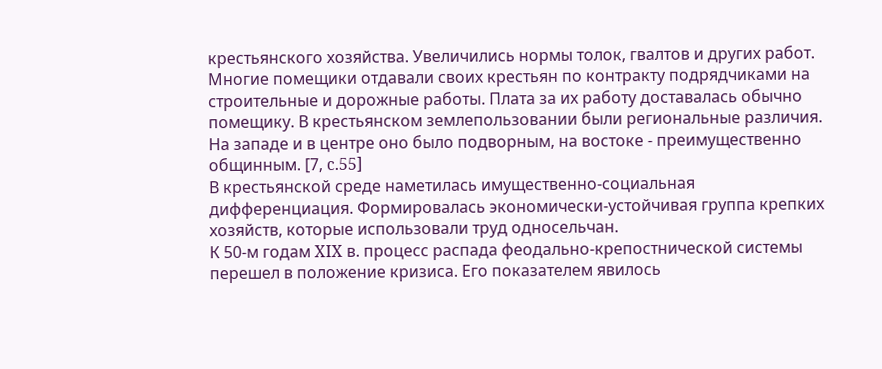крестьянского хозяйства. Увеличились нормы толок, гвалтов и других работ. Многие помещики отдавали своих крестьян по контракту подрядчиками на строительные и дорожные работы. Плата за их работу доставалась обычно помещику. В крестьянском землепользовании были региональные различия. На западе и в центре оно было подворным, на востоке - преимущественно общинным. [7, c.55]
В крестьянской среде наметилась имущественно-социальная дифференциация. Формировалась экономически-устойчивая группа крепких хозяйств, которые использовали труд односельчан.
К 50-м годам XIX в. процесс распада феодально-крепостнической системы перешел в положение кризиса. Его показателем явилось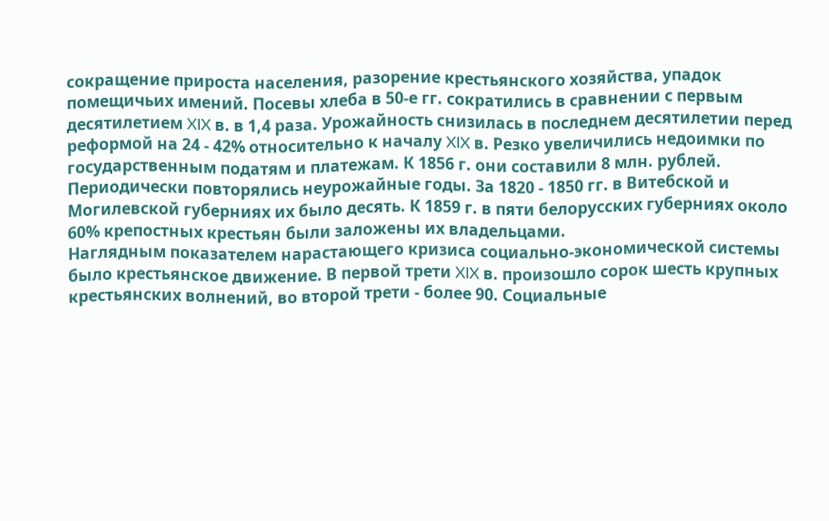сокращение прироста населения, разорение крестьянского хозяйства, упадок помещичьих имений. Посевы хлеба в 50-е гг. сократились в сравнении с первым десятилетием XIX в. в 1,4 раза. Урожайность снизилась в последнем десятилетии перед реформой на 24 - 42% относительно к началу XIX в. Резко увеличились недоимки по государственным податям и платежам. К 1856 г. они составили 8 млн. рублей. Периодически повторялись неурожайные годы. За 1820 - 1850 гг. в Витебской и Могилевской губерниях их было десять. К 1859 г. в пяти белорусских губерниях около 60% крепостных крестьян были заложены их владельцами.
Наглядным показателем нарастающего кризиса социально-экономической системы было крестьянское движение. В первой трети XIX в. произошло сорок шесть крупных крестьянских волнений, во второй трети - более 90. Социальные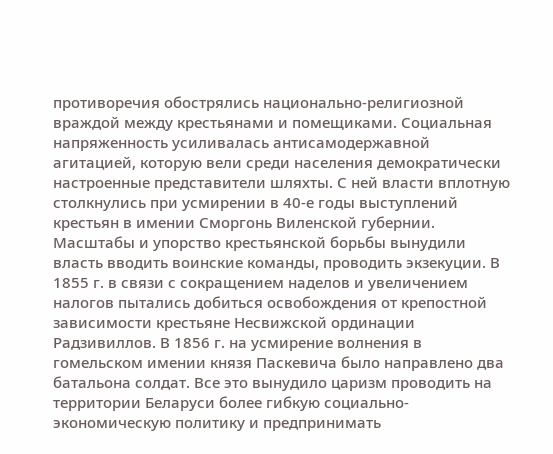противоречия обострялись национально-религиозной враждой между крестьянами и помещиками. Социальная напряженность усиливалась антисамодержавной агитацией, которую вели среди населения демократически настроенные представители шляхты. С ней власти вплотную столкнулись при усмирении в 40-е годы выступлений крестьян в имении Сморгонь Виленской губернии. Масштабы и упорство крестьянской борьбы вынудили власть вводить воинские команды, проводить экзекуции. В 1855 г. в связи с сокращением наделов и увеличением налогов пытались добиться освобождения от крепостной зависимости крестьяне Несвижской ординации Радзивиллов. В 1856 г. на усмирение волнения в гомельском имении князя Паскевича было направлено два батальона солдат. Все это вынудило царизм проводить на территории Беларуси более гибкую социально-экономическую политику и предпринимать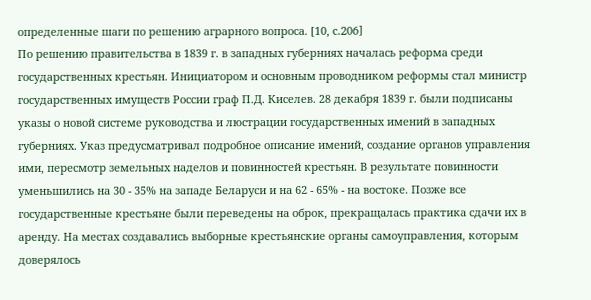определенные шаги по решению аграрного вопроса. [10, c.206]
По решению правительства в 1839 г. в западных губерниях началась реформа среди государственных крестьян. Инициатором и основным проводником реформы стал министр государственных имуществ России граф П.Д. Киселев. 28 декабря 1839 г. были подписаны указы о новой системе руководства и люстрации государственных имений в западных губерниях. Указ предусматривал подробное описание имений, создание органов управления ими, пересмотр земельных наделов и повинностей крестьян. В результате повинности уменьшились на 30 - 35% на западе Беларуси и на 62 - 65% - на востоке. Позже все государственные крестьяне были переведены на оброк, прекращалась практика сдачи их в аренду. На местах создавались выборные крестьянские органы самоуправления, которым доверялось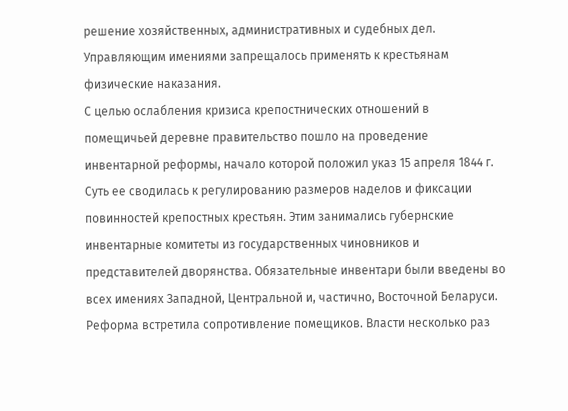решение хозяйственных, административных и судебных дел. Управляющим имениями запрещалось применять к крестьянам физические наказания.
С целью ослабления кризиса крепостнических отношений в помещичьей деревне правительство пошло на проведение инвентарной реформы, начало которой положил указ 15 апреля 1844 г. Суть ее сводилась к регулированию размеров наделов и фиксации повинностей крепостных крестьян. Этим занимались губернские инвентарные комитеты из государственных чиновников и представителей дворянства. Обязательные инвентари были введены во всех имениях Западной, Центральной и, частично, Восточной Беларуси. Реформа встретила сопротивление помещиков. Власти несколько раз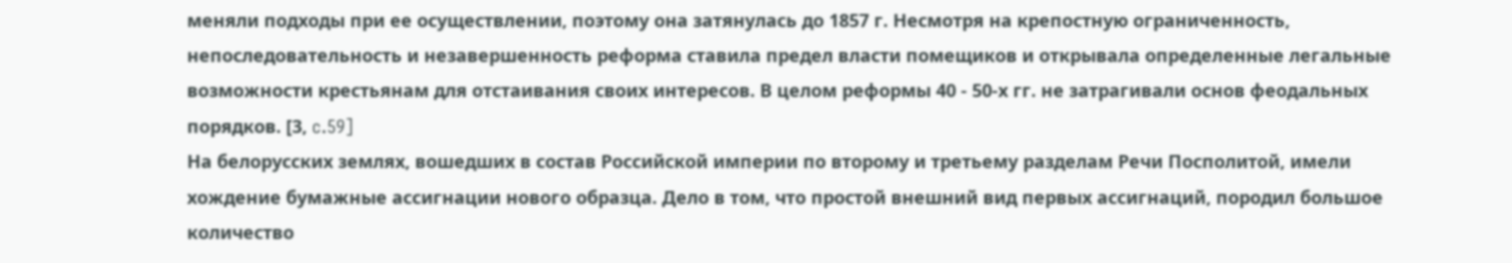меняли подходы при ее осуществлении, поэтому она затянулась до 1857 г. Несмотря на крепостную ограниченность, непоследовательность и незавершенность реформа ставила предел власти помещиков и открывала определенные легальные возможности крестьянам для отстаивания своих интересов. В целом реформы 40 - 50-х гг. не затрагивали основ феодальных порядков. [3, c.59]
На белорусских землях, вошедших в состав Российской империи по второму и третьему разделам Речи Посполитой, имели хождение бумажные ассигнации нового образца. Дело в том, что простой внешний вид первых ассигнаций, породил большое количество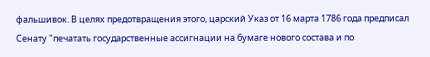фальшивок. В целях предотвращения этого, царский Указ от 16 марта 1786 года предписал Сенату "печатать государственные ассигнации на бумаге нового состава и по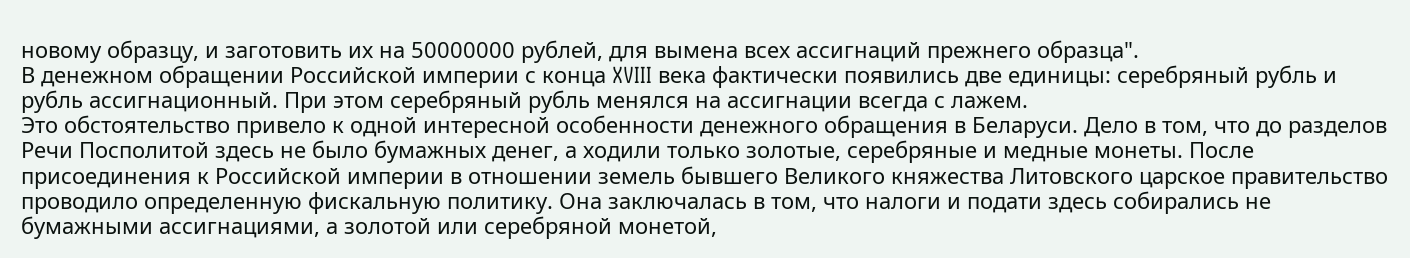новому образцу, и заготовить их на 50000000 рублей, для вымена всех ассигнаций прежнего образца".
В денежном обращении Российской империи с конца XVIII века фактически появились две единицы: серебряный рубль и рубль ассигнационный. При этом серебряный рубль менялся на ассигнации всегда с лажем.
Это обстоятельство привело к одной интересной особенности денежного обращения в Беларуси. Дело в том, что до разделов Речи Посполитой здесь не было бумажных денег, а ходили только золотые, серебряные и медные монеты. После присоединения к Российской империи в отношении земель бывшего Великого княжества Литовского царское правительство проводило определенную фискальную политику. Она заключалась в том, что налоги и подати здесь собирались не бумажными ассигнациями, а золотой или серебряной монетой,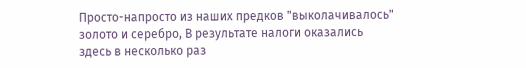Просто-напросто из наших предков "выколачивалось" золото и серебро, В результате налоги оказались здесь в несколько раз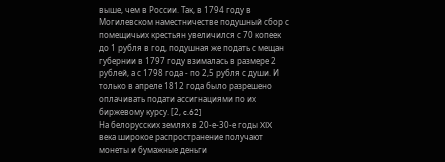выше, чем в России. Так, в 1794 году в Могилевском наместничестве подушный сбор с помещичьих крестьян увеличился с 70 копеек до 1 рубля в год, подушная же подать с мещан губернии в 1797 году взималась в размере 2 рублей, а с 1798 года - по 2,5 рубля с души. И только в апреле 1812 года было разрешено оплачивать подати ассигнациями по их биржевому курсу. [2, c.62]
На белорусских землях в 20-е-30-е годы XIX века широкое распространение получают монеты и бумажные деньги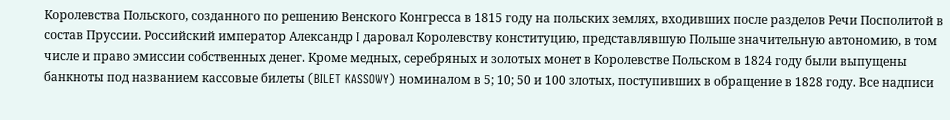Королевства Польского, созданного по решению Венского Конгресса в 1815 году на польских землях, входивших после разделов Речи Посполитой в состав Пруссии. Российский император Александр I даровал Королевству конституцию, представлявшую Польше значительную автономию, в том числе и право эмиссии собственных денег. Кроме медных, серебряных и золотых монет в Королевстве Польском в 1824 году были выпущены банкноты под названием кассовые билеты (BILET KASSOWY) номиналом в 5; 10; 50 и 100 злотых, поступивших в обращение в 1828 году. Все надписи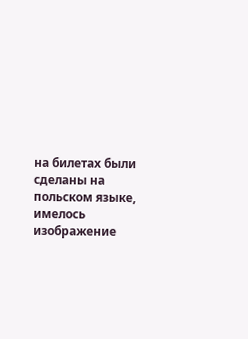на билетах были сделаны на польском языке, имелось изображение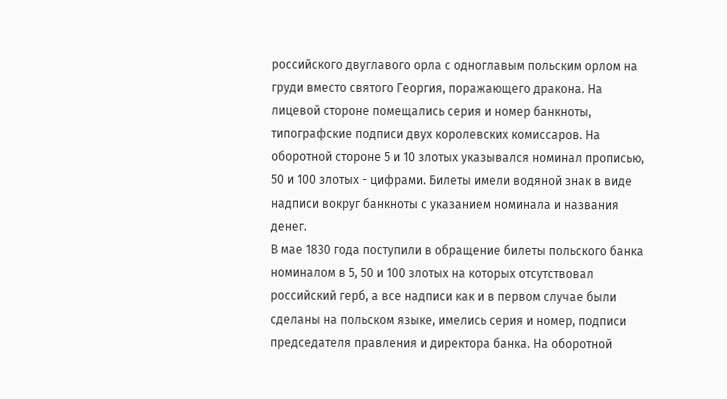российского двуглавого орла с одноглавым польским орлом на груди вместо святого Георгия, поражающего дракона. На лицевой стороне помещались серия и номер банкноты, типографские подписи двух королевских комиссаров. На оборотной стороне 5 и 10 злотых указывался номинал прописью, 50 и 100 злотых - цифрами. Билеты имели водяной знак в виде надписи вокруг банкноты с указанием номинала и названия денег.
В мае 1830 года поступили в обращение билеты польского банка номиналом в 5, 50 и 100 злотых на которых отсутствовал российский герб, а все надписи как и в первом случае были сделаны на польском языке, имелись серия и номер, подписи председателя правления и директора банка. На оборотной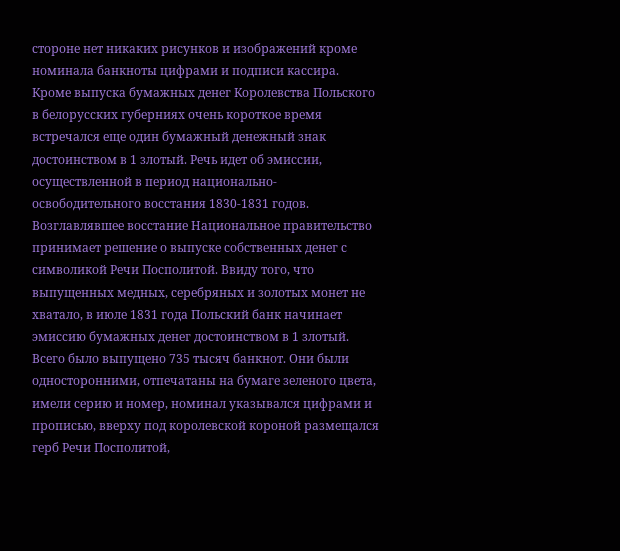стороне нет никаких рисунков и изображений кроме номинала банкноты цифрами и подписи кассира.
Кроме выпуска бумажных денег Королевства Польского в белорусских губерниях очень короткое время встречался еще один бумажный денежный знак достоинством в 1 злотый. Речь идет об эмиссии, осуществленной в период национально-освободительного восстания 1830-1831 годов. Возглавлявшее восстание Национальное правительство принимает решение о выпуске собственных денег с символикой Речи Посполитой. Ввиду того, что выпущенных медных, серебряных и золотых монет не хватало, в июле 1831 года Польский банк начинает эмиссию бумажных денег достоинством в 1 злотый. Всего было выпущено 735 тысяч банкнот. Они были односторонними, отпечатаны на бумаге зеленого цвета, имели серию и номер, номинал указывался цифрами и прописью, вверху под королевской короной размещался герб Речи Посполитой,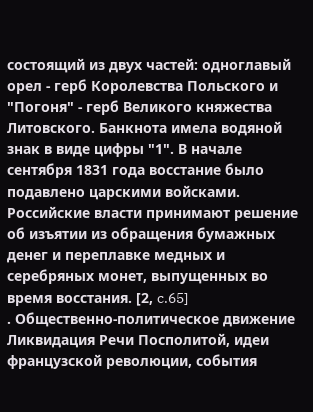состоящий из двух частей: одноглавый орел - герб Королевства Польского и "Погоня" - герб Великого княжества Литовского. Банкнота имела водяной знак в виде цифры "1". В начале сентября 1831 года восстание было подавлено царскими войсками. Российские власти принимают решение об изъятии из обращения бумажных денег и переплавке медных и серебряных монет, выпущенных во время восстания. [2, c.65]
. Общественно-политическое движение
Ликвидация Речи Посполитой, идеи французской революции, события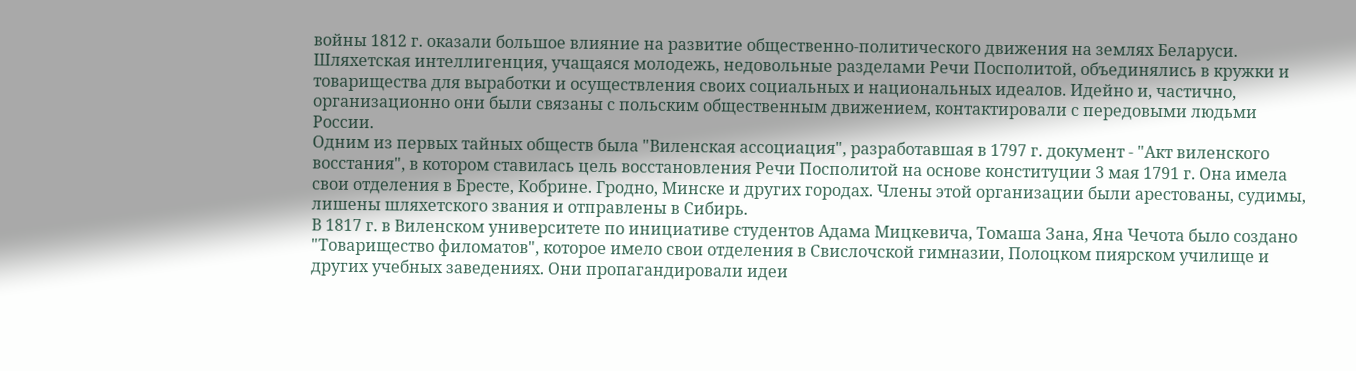войны 1812 г. оказали большое влияние на развитие общественно-политического движения на землях Беларуси. Шляхетская интеллигенция, учащаяся молодежь, недовольные разделами Речи Посполитой, объединялись в кружки и товарищества для выработки и осуществления своих социальных и национальных идеалов. Идейно и, частично, организационно они были связаны с польским общественным движением, контактировали с передовыми людьми России.
Одним из первых тайных обществ была "Виленская ассоциация", разработавшая в 1797 г. документ - "Акт виленского восстания", в котором ставилась цель восстановления Речи Посполитой на основе конституции 3 мая 1791 г. Она имела свои отделения в Бресте, Кобрине. Гродно, Минске и других городах. Члены этой организации были арестованы, судимы, лишены шляхетского звания и отправлены в Сибирь.
В 1817 г. в Виленском университете по инициативе студентов Адама Мицкевича, Томаша Зана, Яна Чечота было создано "Товарищество филоматов", которое имело свои отделения в Свислочской гимназии, Полоцком пиярском училище и других учебных заведениях. Они пропагандировали идеи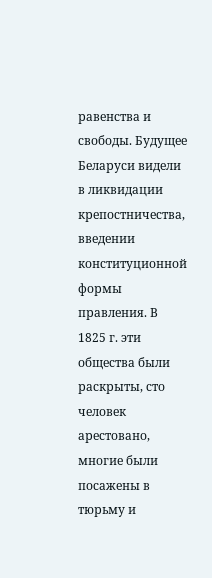равенства и свободы. Будущее Беларуси видели в ликвидации крепостничества, введении конституционной формы правления. В 1825 г. эти общества были раскрыты, сто человек арестовано, многие были посажены в тюрьму и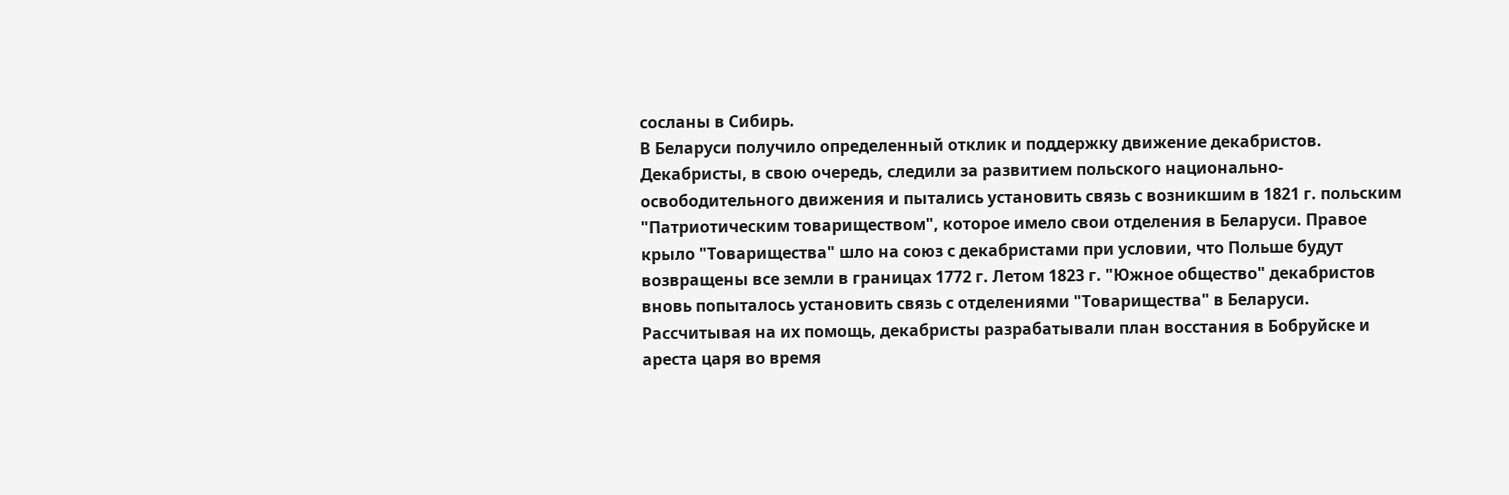сосланы в Сибирь.
В Беларуси получило определенный отклик и поддержку движение декабристов. Декабристы, в свою очередь, следили за развитием польского национально-освободительного движения и пытались установить связь с возникшим в 1821 г. польским "Патриотическим товариществом", которое имело свои отделения в Беларуси. Правое крыло "Товарищества" шло на союз с декабристами при условии, что Польше будут возвращены все земли в границах 1772 г. Летом 1823 г. "Южное общество" декабристов вновь попыталось установить связь с отделениями "Товарищества" в Беларуси. Рассчитывая на их помощь, декабристы разрабатывали план восстания в Бобруйске и ареста царя во время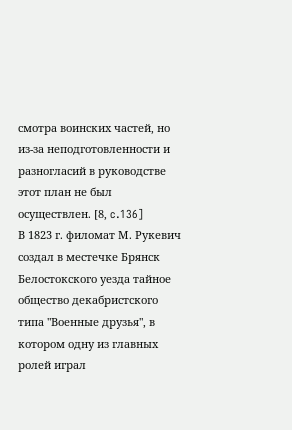смотра воинских частей, но из-за неподготовленности и разногласий в руководстве этот план не был осуществлен. [8, c.136]
В 1823 г. филомат М. Рукевич создал в местечке Брянск Белостокского уезда тайное общество декабристского типа "Военные друзья", в котором одну из главных ролей играл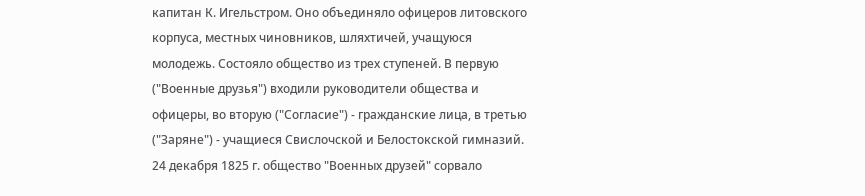капитан К. Игельстром. Оно объединяло офицеров литовского корпуса, местных чиновников, шляхтичей, учащуюся молодежь. Состояло общество из трех ступеней. В первую ("Военные друзья") входили руководители общества и офицеры, во вторую ("Согласие") - гражданские лица, в третью ("Заряне") - учащиеся Свислочской и Белостокской гимназий. 24 декабря 1825 г. общество "Военных друзей" сорвало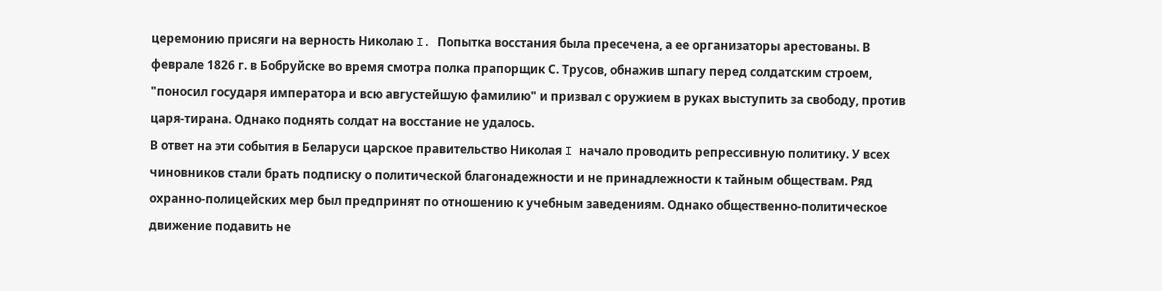церемонию присяги на верность Николаю I. Попытка восстания была пресечена, а ее организаторы арестованы. В феврале 1826 г. в Бобруйске во время смотра полка прапорщик С. Трусов, обнажив шпагу перед солдатским строем, "поносил государя императора и всю августейшую фамилию" и призвал с оружием в руках выступить за свободу, против царя-тирана. Однако поднять солдат на восстание не удалось.
В ответ на эти события в Беларуси царское правительство Николая I начало проводить репрессивную политику. У всех чиновников стали брать подписку о политической благонадежности и не принадлежности к тайным обществам. Ряд охранно-полицейских мер был предпринят по отношению к учебным заведениям. Однако общественно-политическое движение подавить не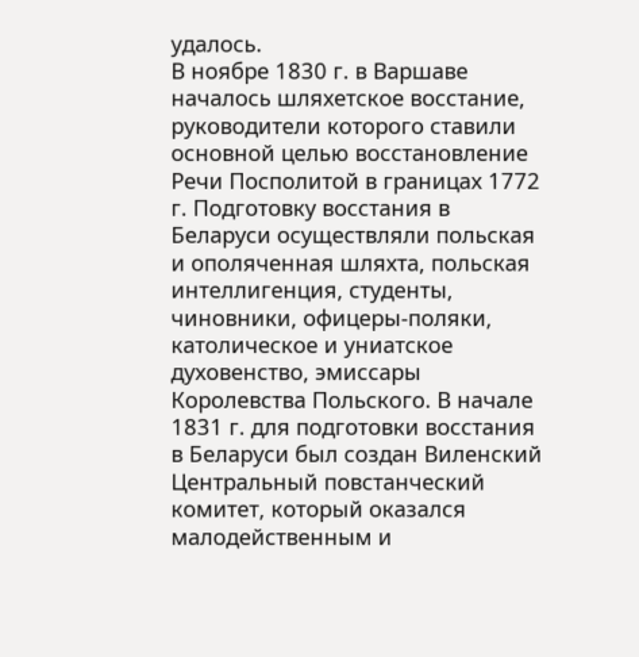удалось.
В ноябре 1830 г. в Варшаве началось шляхетское восстание, руководители которого ставили основной целью восстановление Речи Посполитой в границах 1772 г. Подготовку восстания в Беларуси осуществляли польская и ополяченная шляхта, польская интеллигенция, студенты, чиновники, офицеры-поляки, католическое и униатское духовенство, эмиссары Королевства Польского. В начале 1831 г. для подготовки восстания в Беларуси был создан Виленский Центральный повстанческий комитет, который оказался малодейственным и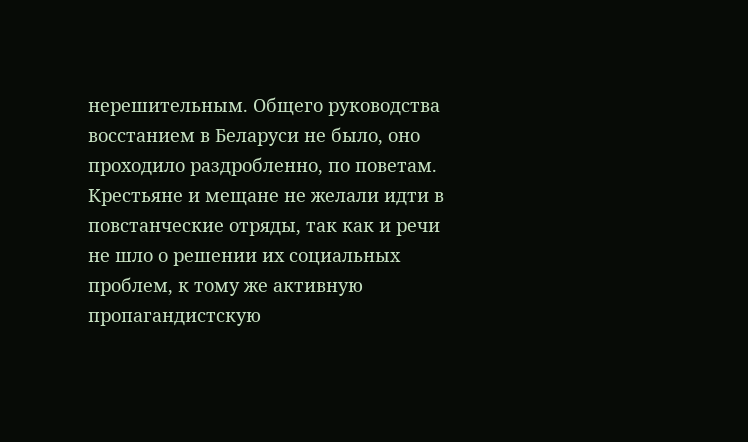нерешительным. Общего руководства восстанием в Беларуси не было, оно проходило раздробленно, по поветам. Крестьяне и мещане не желали идти в повстанческие отряды, так как и речи не шло о решении их социальных проблем, к тому же активную пропагандистскую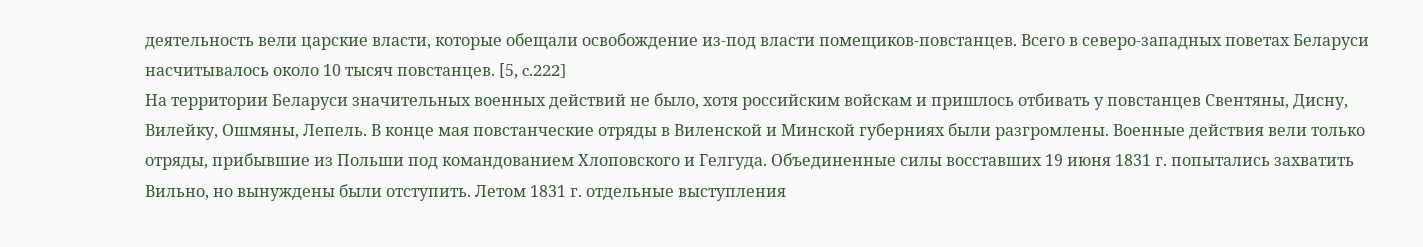деятельность вели царские власти, которые обещали освобождение из-под власти помещиков-повстанцев. Всего в северо-западных поветах Беларуси насчитывалось около 10 тысяч повстанцев. [5, c.222]
На территории Беларуси значительных военных действий не было, хотя российским войскам и пришлось отбивать у повстанцев Свентяны, Дисну, Вилейку, Ошмяны, Лепель. В конце мая повстанческие отряды в Виленской и Минской губерниях были разгромлены. Военные действия вели только отряды, прибывшие из Польши под командованием Хлоповского и Гелгуда. Объединенные силы восставших 19 июня 1831 г. попытались захватить Вильно, но вынуждены были отступить. Летом 1831 г. отдельные выступления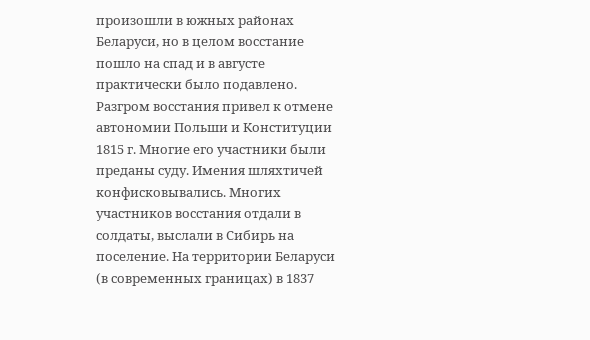произошли в южных районах Беларуси, но в целом восстание пошло на спад и в августе практически было подавлено. Разгром восстания привел к отмене автономии Польши и Конституции 1815 г. Многие его участники были преданы суду. Имения шляхтичей конфисковывались. Многих участников восстания отдали в солдаты, выслали в Сибирь на поселение. На территории Беларуси (в современных границах) в 1837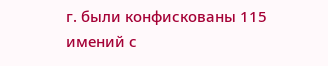г. были конфискованы 115 имений с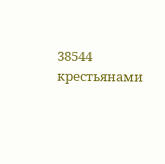38544 крестьянами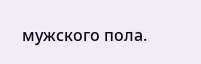мужского пола.